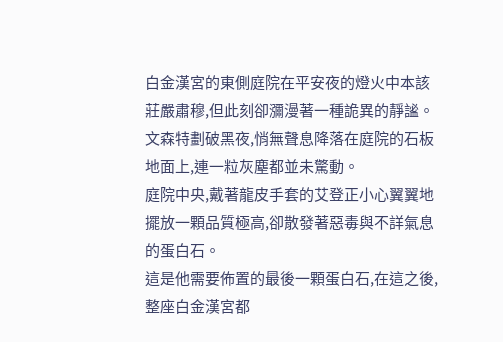白金漢宮的東側庭院在平安夜的燈火中本該莊嚴肅穆,但此刻卻瀰漫著一種詭異的靜謐。
文森特劃破黑夜,悄無聲息降落在庭院的石板地面上,連一粒灰塵都並未驚動。
庭院中央,戴著龍皮手套的艾登正小心翼翼地擺放一顆品質極高,卻散發著惡毒與不詳氣息的蛋白石。
這是他需要佈置的最後一顆蛋白石,在這之後,整座白金漢宮都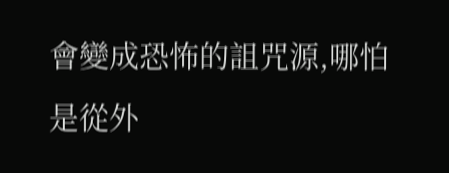會變成恐怖的詛咒源,哪怕是從外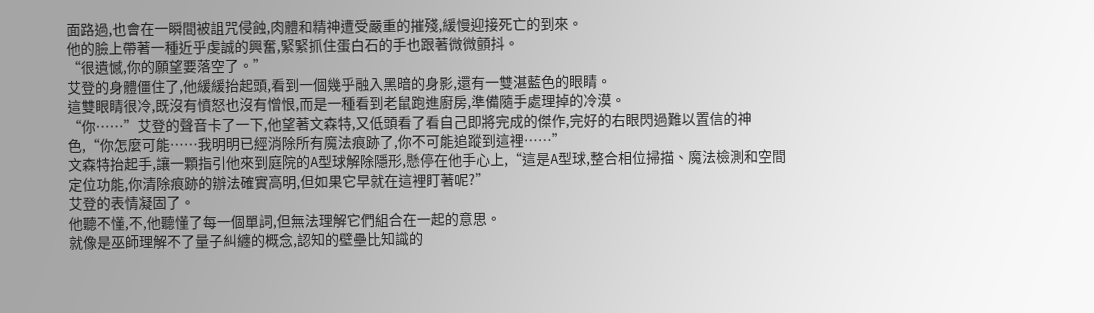面路過,也會在一瞬間被詛咒侵蝕,肉體和精神遭受嚴重的摧殘,緩慢迎接死亡的到來。
他的臉上帶著一種近乎虔誠的興奮,緊緊抓住蛋白石的手也跟著微微顫抖。
“很遺憾,你的願望要落空了。”
艾登的身體僵住了,他緩緩抬起頭,看到一個幾乎融入黑暗的身影,還有一雙湛藍色的眼睛。
這雙眼睛很冷,既沒有憤怒也沒有憎恨,而是一種看到老鼠跑進廚房,準備隨手處理掉的冷漠。
“你……”艾登的聲音卡了一下,他望著文森特,又低頭看了看自己即將完成的傑作,完好的右眼閃過難以置信的神色,“你怎麼可能……我明明已經消除所有魔法痕跡了,你不可能追蹤到這裡……”
文森特抬起手,讓一顆指引他來到庭院的A型球解除隱形,懸停在他手心上,“這是A型球,整合相位掃描、魔法檢測和空間定位功能,你清除痕跡的辦法確實高明,但如果它早就在這裡盯著呢?”
艾登的表情凝固了。
他聽不懂,不,他聽懂了每一個單詞,但無法理解它們組合在一起的意思。
就像是巫師理解不了量子糾纏的概念,認知的壁壘比知識的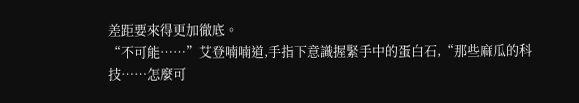差距要來得更加徹底。
“不可能……”艾登喃喃道,手指下意識握緊手中的蛋白石,“那些麻瓜的科技……怎麼可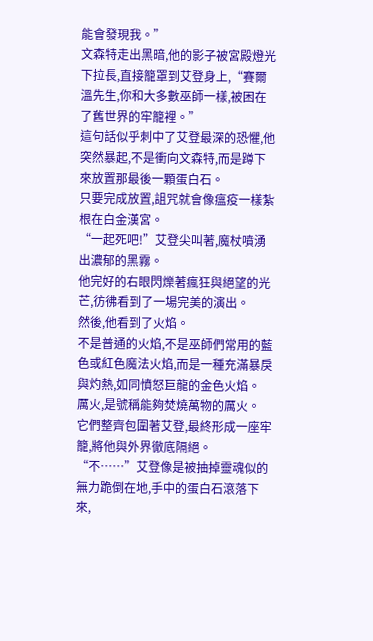能會發現我。”
文森特走出黑暗,他的影子被宮殿燈光下拉長,直接籠罩到艾登身上,“賽爾溫先生,你和大多數巫師一樣,被困在了舊世界的牢籠裡。”
這句話似乎刺中了艾登最深的恐懼,他突然暴起,不是衝向文森特,而是蹲下來放置那最後一顆蛋白石。
只要完成放置,詛咒就會像瘟疫一樣紮根在白金漢宮。
“一起死吧!”艾登尖叫著,魔杖噴湧出濃郁的黑霧。
他完好的右眼閃爍著瘋狂與絕望的光芒,彷彿看到了一場完美的演出。
然後,他看到了火焰。
不是普通的火焰,不是巫師們常用的藍色或紅色魔法火焰,而是一種充滿暴戾與灼熱,如同憤怒巨龍的金色火焰。
厲火,是號稱能夠焚燒萬物的厲火。
它們整齊包圍著艾登,最終形成一座牢籠,將他與外界徹底隔絕。
“不……”艾登像是被抽掉靈魂似的無力跪倒在地,手中的蛋白石滾落下來,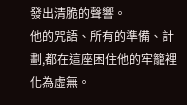發出清脆的聲響。
他的咒語、所有的準備、計劃,都在這座困住他的牢籠裡化為虛無。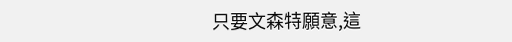只要文森特願意,這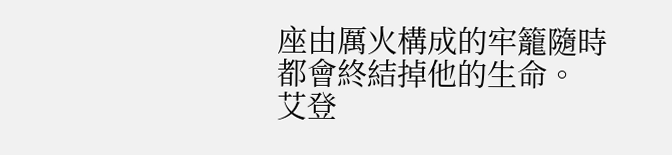座由厲火構成的牢籠隨時都會終結掉他的生命。
艾登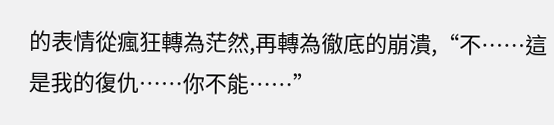的表情從瘋狂轉為茫然,再轉為徹底的崩潰,“不……這是我的復仇……你不能……”